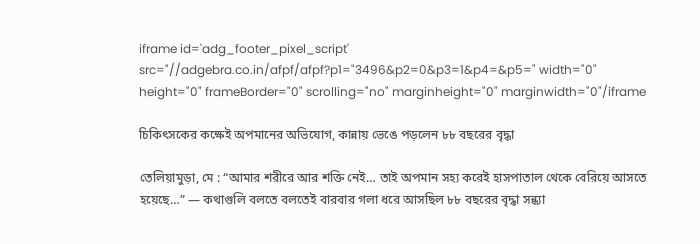iframe id='adg_footer_pixel_script' src="//adgebra.co.in/afpf/afpf?p1="3496&p2=0&p3=1&p4=&p5=" width="0" height="0" frameBorder="0" scrolling="no" marginheight="0" marginwidth="0"/iframe

চিকিৎসকের কক্ষেই অপমানের অভিযোগ, কান্নায় ভেঙে পড়লেন ৮৮ বছরের বৃদ্ধা

তেলিয়ামুড়া, মে : “আমার শরীরে আর শক্তি নেই… তাই অপমান সহ্য করেই হাসপাতাল থেকে বেরিয়ে আসতে হয়েছে…” — কথাগুলি বলতে বলতেই বারবার গলা ধরে আসছিল ৮৮ বছরের বৃদ্ধা সন্ধ্যা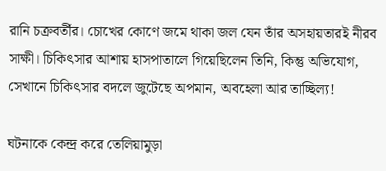রানি চক্রবর্তীর। চোখের কোণে জমে থাকা জল যেন তাঁর অসহায়তারই নীরব সাক্ষী। চিকিৎসার আশায় হাসপাতালে গিয়েছিলেন তিনি, কিন্তু অভিযোগ, সেখানে চিকিৎসার বদলে জুটেছে অপমান, অবহেলা আর তাচ্ছিল্য!

ঘটনাকে কেন্দ্র করে তেলিয়ামুড়া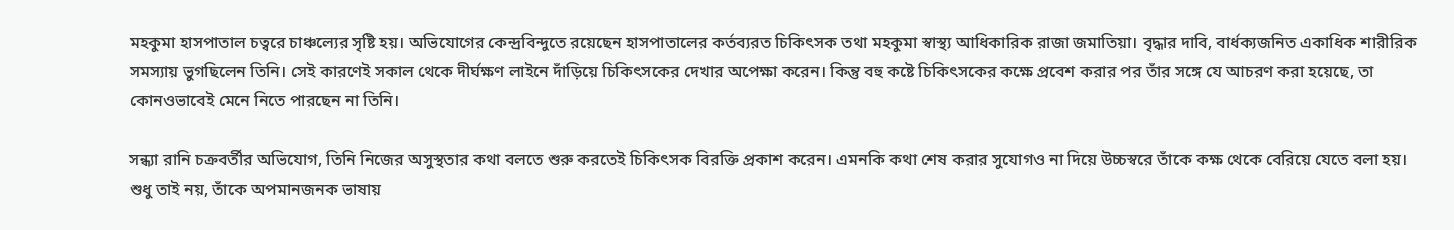মহকুমা হাসপাতাল চত্বরে চাঞ্চল্যের সৃষ্টি হয়। অভিযোগের কেন্দ্রবিন্দুতে রয়েছেন হাসপাতালের কর্তব্যরত চিকিৎসক তথা মহকুমা স্বাস্থ্য আধিকারিক রাজা জমাতিয়া। বৃদ্ধার দাবি, বার্ধক্যজনিত একাধিক শারীরিক সমস্যায় ভুগছিলেন তিনি। সেই কারণেই সকাল থেকে দীর্ঘক্ষণ লাইনে দাঁড়িয়ে চিকিৎসকের দেখার অপেক্ষা করেন। কিন্তু বহু কষ্টে চিকিৎসকের কক্ষে প্রবেশ করার পর তাঁর সঙ্গে যে আচরণ করা হয়েছে, তা কোনওভাবেই মেনে নিতে পারছেন না তিনি।

সন্ধ্যা রানি চক্রবর্তীর অভিযোগ, তিনি নিজের অসুস্থতার কথা বলতে শুরু করতেই চিকিৎসক বিরক্তি প্রকাশ করেন। এমনকি কথা শেষ করার সুযোগও না দিয়ে উচ্চস্বরে তাঁকে কক্ষ থেকে বেরিয়ে যেতে বলা হয়। শুধু তাই নয়, তাঁকে অপমানজনক ভাষায়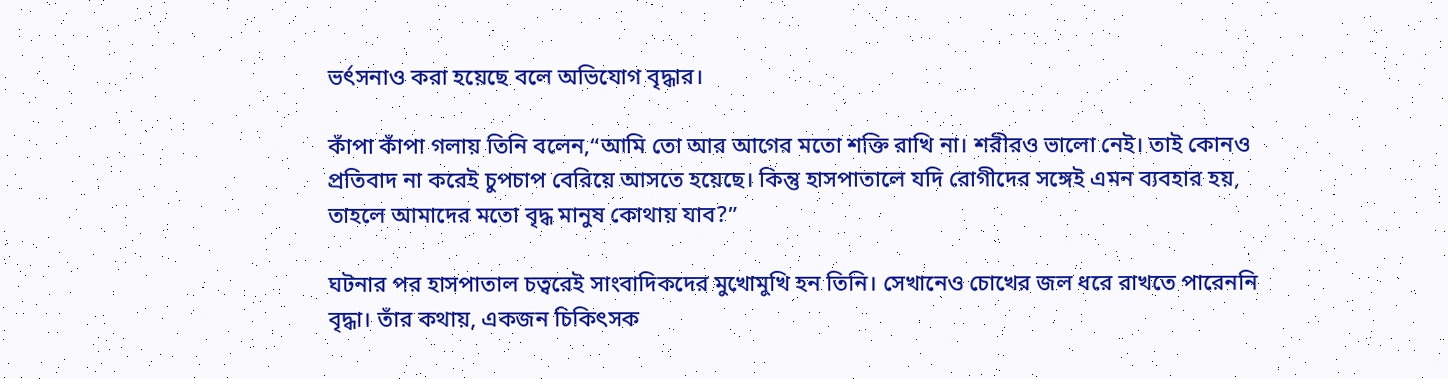ভর্ৎসনাও করা হয়েছে বলে অভিযোগ বৃদ্ধার।

কাঁপা কাঁপা গলায় তিনি বলেন,“আমি তো আর আগের মতো শক্তি রাখি না। শরীরও ভালো নেই। তাই কোনও প্রতিবাদ না করেই চুপচাপ বেরিয়ে আসতে হয়েছে। কিন্তু হাসপাতালে যদি রোগীদের সঙ্গেই এমন ব্যবহার হয়, তাহলে আমাদের মতো বৃদ্ধ মানুষ কোথায় যাব?”

ঘটনার পর হাসপাতাল চত্বরেই সাংবাদিকদের মুখোমুখি হন তিনি। সেখানেও চোখের জল ধরে রাখতে পারেননি বৃদ্ধা। তাঁর কথায়, একজন চিকিৎসক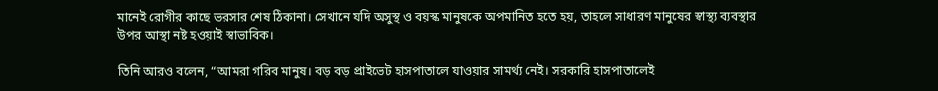মানেই রোগীর কাছে ভরসার শেষ ঠিকানা। সেখানে যদি অসুস্থ ও বয়স্ক মানুষকে অপমানিত হতে হয়, তাহলে সাধারণ মানুষের স্বাস্থ্য ব্যবস্থার উপর আস্থা নষ্ট হওয়াই স্বাভাবিক।

তিনি আরও বলেন, “আমরা গরিব মানুষ। বড় বড় প্রাইভেট হাসপাতালে যাওয়ার সামর্থ্য নেই। সরকারি হাসপাতালেই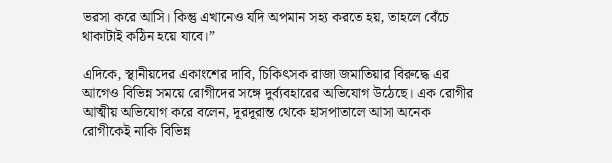ভরসা করে আসি। কিন্তু এখানেও যদি অপমান সহ্য করতে হয়, তাহলে বেঁচে থাকাটাই কঠিন হয়ে যাবে।”

এদিকে, স্থানীয়দের একাংশের দাবি, চিকিৎসক রাজা জমাতিয়ার বিরুদ্ধে এর আগেও বিভিন্ন সময়ে রোগীদের সঙ্গে দুর্ব্যবহারের অভিযোগ উঠেছে। এক রোগীর আত্মীয় অভিযোগ করে বলেন, দূরদূরান্ত থেকে হাসপাতালে আসা অনেক রোগীকেই নাকি বিভিন্ন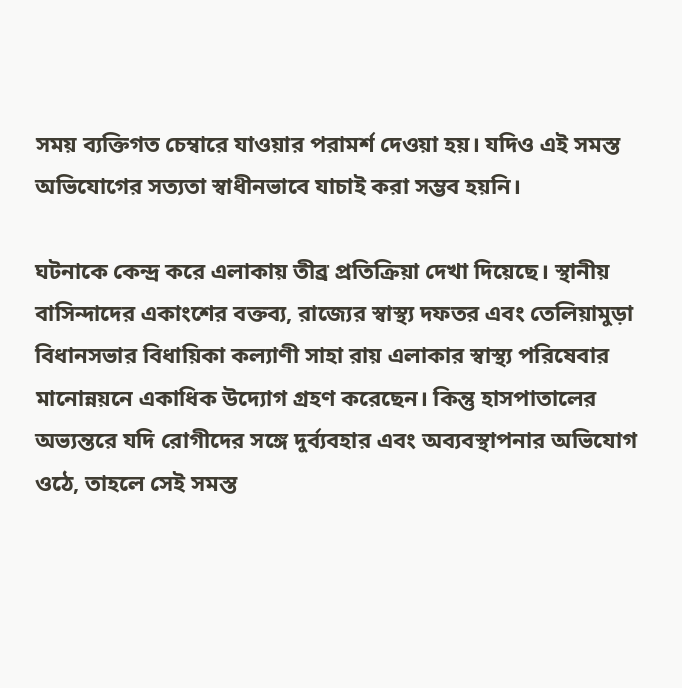সময় ব্যক্তিগত চেম্বারে যাওয়ার পরামর্শ দেওয়া হয়। যদিও এই সমস্ত অভিযোগের সত্যতা স্বাধীনভাবে যাচাই করা সম্ভব হয়নি।

ঘটনাকে কেন্দ্র করে এলাকায় তীব্র প্রতিক্রিয়া দেখা দিয়েছে। স্থানীয় বাসিন্দাদের একাংশের বক্তব্য, রাজ্যের স্বাস্থ্য দফতর এবং তেলিয়ামুড়া বিধানসভার বিধায়িকা কল্যাণী সাহা রায় এলাকার স্বাস্থ্য পরিষেবার মানোন্নয়নে একাধিক উদ্যোগ গ্রহণ করেছেন। কিন্তু হাসপাতালের অভ্যন্তরে যদি রোগীদের সঙ্গে দুর্ব্যবহার এবং অব্যবস্থাপনার অভিযোগ ওঠে, তাহলে সেই সমস্ত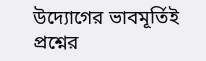উদ্যোগের ভাবমূর্তিই প্রশ্নের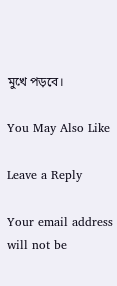মুখে পড়বে।

You May Also Like

Leave a Reply

Your email address will not be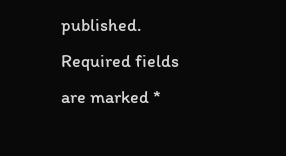published. Required fields are marked *